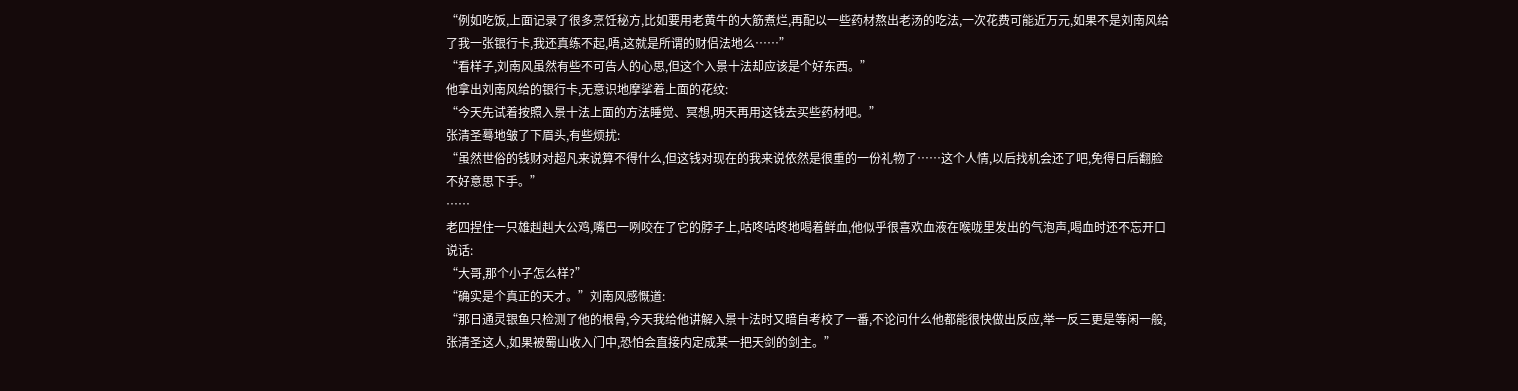“例如吃饭,上面记录了很多烹饪秘方,比如要用老黄牛的大筋煮烂,再配以一些药材熬出老汤的吃法,一次花费可能近万元,如果不是刘南风给了我一张银行卡,我还真练不起,唔,这就是所谓的财侣法地么……”
“看样子,刘南风虽然有些不可告人的心思,但这个入景十法却应该是个好东西。”
他拿出刘南风给的银行卡,无意识地摩挲着上面的花纹:
“今天先试着按照入景十法上面的方法睡觉、冥想,明天再用这钱去买些药材吧。”
张清圣蓦地皱了下眉头,有些烦扰:
“虽然世俗的钱财对超凡来说算不得什么,但这钱对现在的我来说依然是很重的一份礼物了……这个人情,以后找机会还了吧,免得日后翻脸不好意思下手。”
……
老四捏住一只雄赳赳大公鸡,嘴巴一咧咬在了它的脖子上,咕咚咕咚地喝着鲜血,他似乎很喜欢血液在喉咙里发出的气泡声,喝血时还不忘开口说话:
“大哥,那个小子怎么样?”
“确实是个真正的天才。”刘南风感慨道:
“那日通灵银鱼只检测了他的根骨,今天我给他讲解入景十法时又暗自考校了一番,不论问什么他都能很快做出反应,举一反三更是等闲一般,张清圣这人,如果被蜀山收入门中,恐怕会直接内定成某一把天剑的剑主。”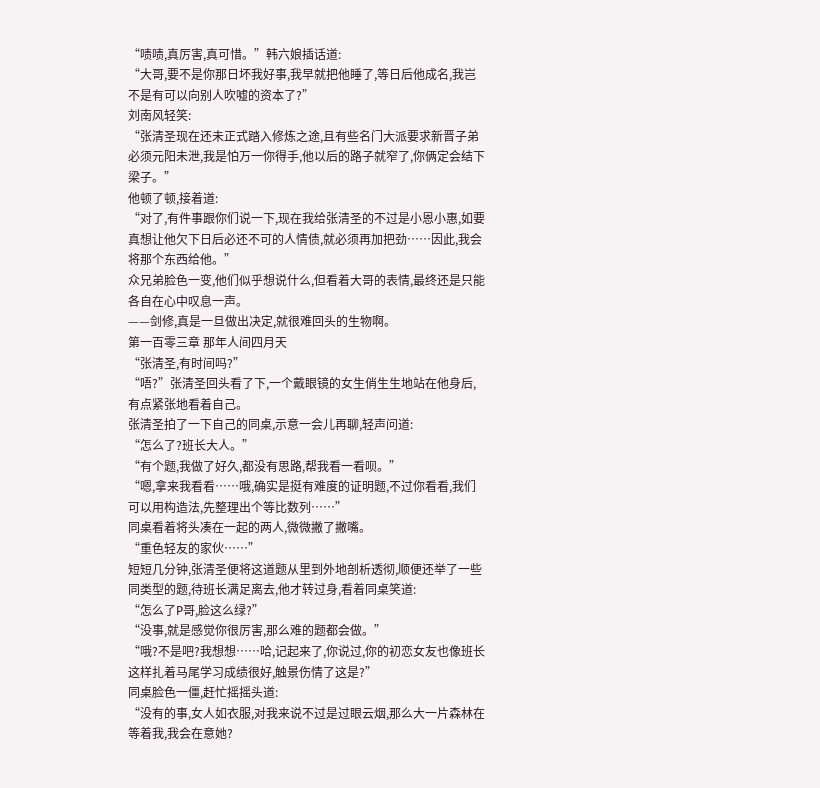“啧啧,真厉害,真可惜。”韩六娘插话道:
“大哥,要不是你那日坏我好事,我早就把他睡了,等日后他成名,我岂不是有可以向别人吹嘘的资本了?”
刘南风轻笑:
“张清圣现在还未正式踏入修炼之途,且有些名门大派要求新晋子弟必须元阳未泄,我是怕万一你得手,他以后的路子就窄了,你俩定会结下梁子。”
他顿了顿,接着道:
“对了,有件事跟你们说一下,现在我给张清圣的不过是小恩小惠,如要真想让他欠下日后必还不可的人情债,就必须再加把劲……因此,我会将那个东西给他。”
众兄弟脸色一变,他们似乎想说什么,但看着大哥的表情,最终还是只能各自在心中叹息一声。
——剑修,真是一旦做出决定,就很难回头的生物啊。
第一百零三章 那年人间四月天
“张清圣,有时间吗?”
“唔?”张清圣回头看了下,一个戴眼镜的女生俏生生地站在他身后,有点紧张地看着自己。
张清圣拍了一下自己的同桌,示意一会儿再聊,轻声问道:
“怎么了?班长大人。”
“有个题,我做了好久,都没有思路,帮我看一看呗。”
“嗯,拿来我看看……哦,确实是挺有难度的证明题,不过你看看,我们可以用构造法,先整理出个等比数列……”
同桌看着将头凑在一起的两人,微微撇了撇嘴。
“重色轻友的家伙……”
短短几分钟,张清圣便将这道题从里到外地剖析透彻,顺便还举了一些同类型的题,待班长满足离去,他才转过身,看着同桌笑道:
“怎么了P哥,脸这么绿?”
“没事,就是感觉你很厉害,那么难的题都会做。”
“哦?不是吧?我想想……哈,记起来了,你说过,你的初恋女友也像班长这样扎着马尾学习成绩很好,触景伤情了这是?”
同桌脸色一僵,赶忙摇摇头道:
“没有的事,女人如衣服,对我来说不过是过眼云烟,那么大一片森林在等着我,我会在意她?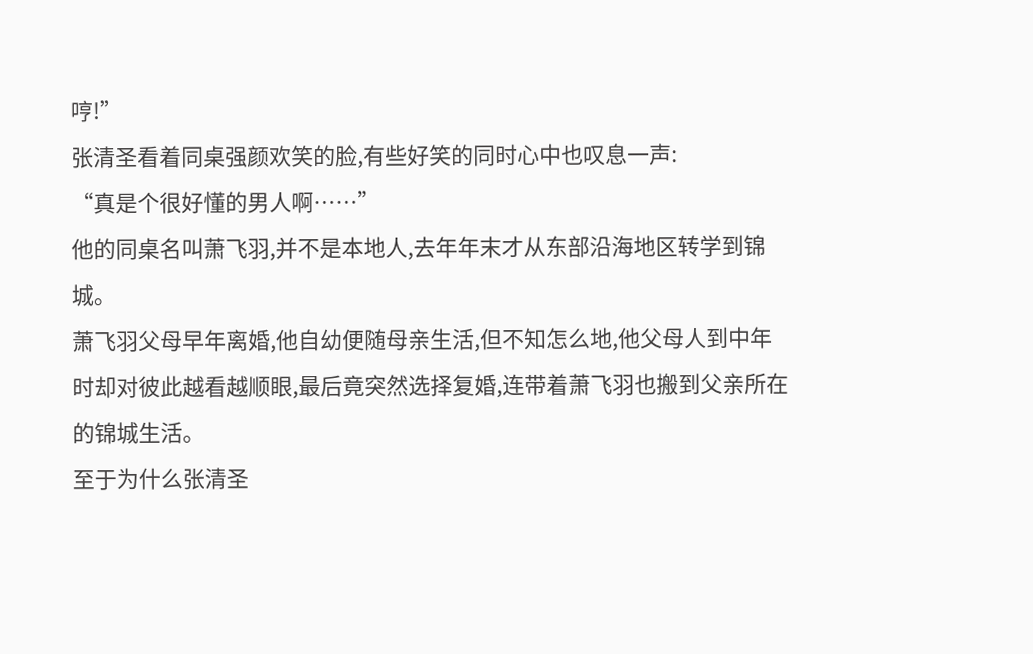哼!”
张清圣看着同桌强颜欢笑的脸,有些好笑的同时心中也叹息一声:
“真是个很好懂的男人啊……”
他的同桌名叫萧飞羽,并不是本地人,去年年末才从东部沿海地区转学到锦城。
萧飞羽父母早年离婚,他自幼便随母亲生活,但不知怎么地,他父母人到中年时却对彼此越看越顺眼,最后竟突然选择复婚,连带着萧飞羽也搬到父亲所在的锦城生活。
至于为什么张清圣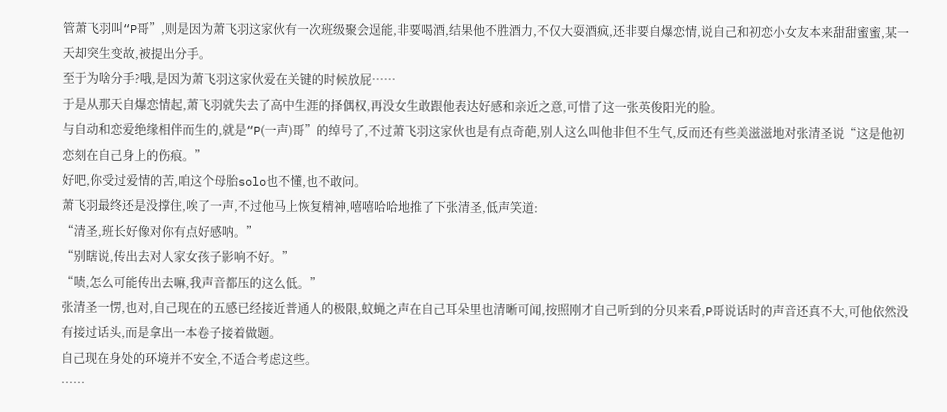管萧飞羽叫“P哥”,则是因为萧飞羽这家伙有一次班级聚会逞能,非要喝酒,结果他不胜酒力,不仅大耍酒疯,还非要自爆恋情,说自己和初恋小女友本来甜甜蜜蜜,某一天却突生变故,被提出分手。
至于为啥分手?哦,是因为萧飞羽这家伙爱在关键的时候放屁……
于是从那天自爆恋情起,萧飞羽就失去了高中生涯的择偶权,再没女生敢跟他表达好感和亲近之意,可惜了这一张英俊阳光的脸。
与自动和恋爱绝缘相伴而生的,就是“P(一声)哥”的绰号了,不过萧飞羽这家伙也是有点奇葩,别人这么叫他非但不生气,反而还有些美滋滋地对张清圣说“这是他初恋刻在自己身上的伤痕。”
好吧,你受过爱情的苦,咱这个母胎solo也不懂,也不敢问。
萧飞羽最终还是没撑住,唉了一声,不过他马上恢复精神,嘻嘻哈哈地推了下张清圣,低声笑道:
“清圣,班长好像对你有点好感呐。”
“别瞎说,传出去对人家女孩子影响不好。”
“啧,怎么可能传出去嘛,我声音都压的这么低。”
张清圣一愣,也对,自己现在的五感已经接近普通人的极限,蚊蝇之声在自己耳朵里也清晰可闻,按照刚才自己听到的分贝来看,P哥说话时的声音还真不大,可他依然没有接过话头,而是拿出一本卷子接着做题。
自己现在身处的环境并不安全,不适合考虑这些。
……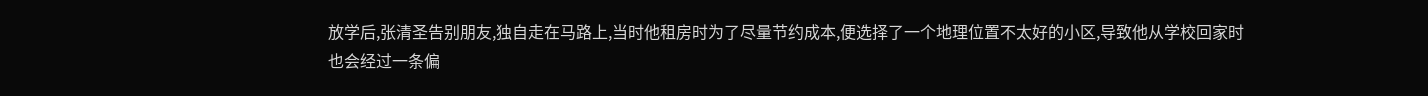放学后,张清圣告别朋友,独自走在马路上,当时他租房时为了尽量节约成本,便选择了一个地理位置不太好的小区,导致他从学校回家时也会经过一条偏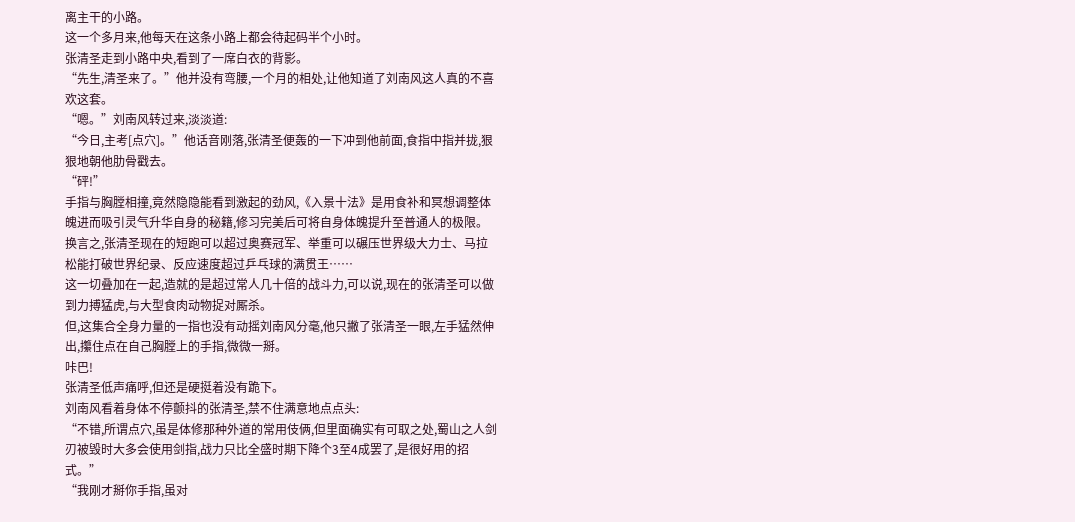离主干的小路。
这一个多月来,他每天在这条小路上都会待起码半个小时。
张清圣走到小路中央,看到了一席白衣的背影。
“先生,清圣来了。”他并没有弯腰,一个月的相处,让他知道了刘南风这人真的不喜欢这套。
“嗯。”刘南风转过来,淡淡道:
“今日,主考[点穴]。”他话音刚落,张清圣便轰的一下冲到他前面,食指中指并拢,狠狠地朝他肋骨戳去。
“砰!”
手指与胸膛相撞,竟然隐隐能看到激起的劲风,《入景十法》是用食补和冥想调整体魄进而吸引灵气升华自身的秘籍,修习完美后可将自身体魄提升至普通人的极限。
换言之,张清圣现在的短跑可以超过奥赛冠军、举重可以碾压世界级大力士、马拉松能打破世界纪录、反应速度超过乒乓球的满贯王……
这一切叠加在一起,造就的是超过常人几十倍的战斗力,可以说,现在的张清圣可以做到力搏猛虎,与大型食肉动物捉对厮杀。
但,这集合全身力量的一指也没有动摇刘南风分毫,他只撇了张清圣一眼,左手猛然伸出,攥住点在自己胸膛上的手指,微微一掰。
咔巴!
张清圣低声痛呼,但还是硬挺着没有跪下。
刘南风看着身体不停颤抖的张清圣,禁不住满意地点点头:
“不错,所谓点穴,虽是体修那种外道的常用伎俩,但里面确实有可取之处,蜀山之人剑刃被毁时大多会使用剑指,战力只比全盛时期下降个3至4成罢了,是很好用的招式。”
“我刚才掰你手指,虽对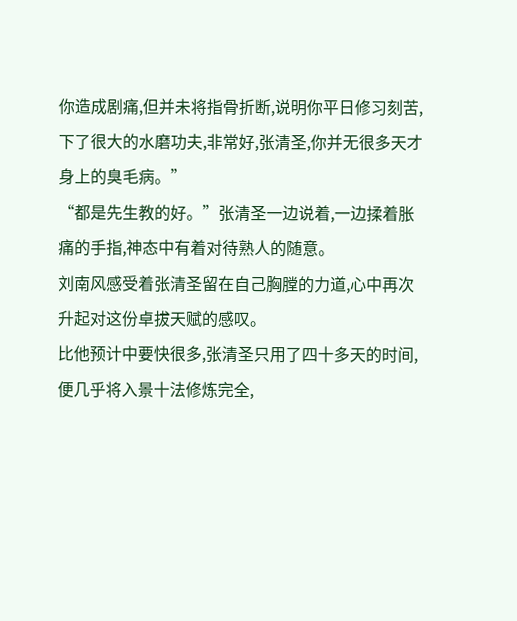你造成剧痛,但并未将指骨折断,说明你平日修习刻苦,下了很大的水磨功夫,非常好,张清圣,你并无很多天才身上的臭毛病。”
“都是先生教的好。”张清圣一边说着,一边揉着胀痛的手指,神态中有着对待熟人的随意。
刘南风感受着张清圣留在自己胸膛的力道,心中再次升起对这份卓拔天赋的感叹。
比他预计中要快很多,张清圣只用了四十多天的时间,便几乎将入景十法修炼完全,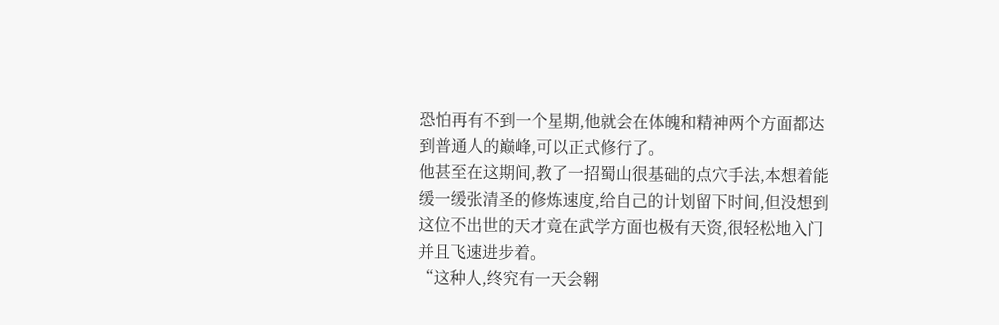恐怕再有不到一个星期,他就会在体魄和精神两个方面都达到普通人的巅峰,可以正式修行了。
他甚至在这期间,教了一招蜀山很基础的点穴手法,本想着能缓一缓张清圣的修炼速度,给自己的计划留下时间,但没想到这位不出世的天才竟在武学方面也极有天资,很轻松地入门并且飞速进步着。
“这种人,终究有一天会翱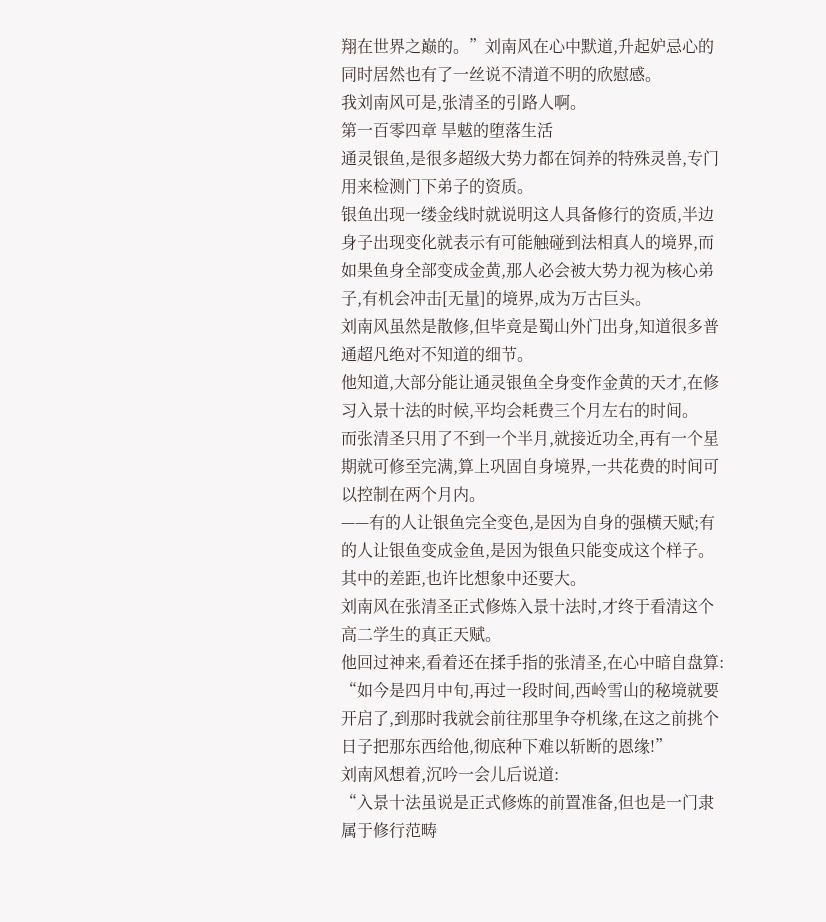翔在世界之巅的。”刘南风在心中默道,升起妒忌心的同时居然也有了一丝说不清道不明的欣慰感。
我刘南风可是,张清圣的引路人啊。
第一百零四章 旱魃的堕落生活
通灵银鱼,是很多超级大势力都在饲养的特殊灵兽,专门用来检测门下弟子的资质。
银鱼出现一缕金线时就说明这人具备修行的资质,半边身子出现变化就表示有可能触碰到法相真人的境界,而如果鱼身全部变成金黄,那人必会被大势力视为核心弟子,有机会冲击[无量]的境界,成为万古巨头。
刘南风虽然是散修,但毕竟是蜀山外门出身,知道很多普通超凡绝对不知道的细节。
他知道,大部分能让通灵银鱼全身变作金黄的天才,在修习入景十法的时候,平均会耗费三个月左右的时间。
而张清圣只用了不到一个半月,就接近功全,再有一个星期就可修至完满,算上巩固自身境界,一共花费的时间可以控制在两个月内。
——有的人让银鱼完全变色,是因为自身的强横天赋;有的人让银鱼变成金鱼,是因为银鱼只能变成这个样子。
其中的差距,也许比想象中还要大。
刘南风在张清圣正式修炼入景十法时,才终于看清这个高二学生的真正天赋。
他回过神来,看着还在揉手指的张清圣,在心中暗自盘算:
“如今是四月中旬,再过一段时间,西岭雪山的秘境就要开启了,到那时我就会前往那里争夺机缘,在这之前挑个日子把那东西给他,彻底种下难以斩断的恩缘!”
刘南风想着,沉吟一会儿后说道:
“入景十法虽说是正式修炼的前置准备,但也是一门隶属于修行范畴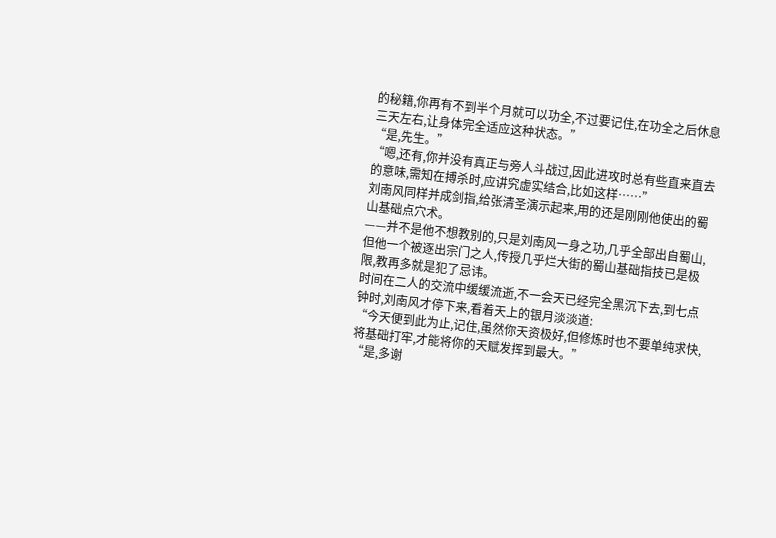的秘籍,你再有不到半个月就可以功全,不过要记住,在功全之后休息三天左右,让身体完全适应这种状态。”
“是,先生。”
“嗯,还有,你并没有真正与旁人斗战过,因此进攻时总有些直来直去的意味,需知在搏杀时,应讲究虚实结合,比如这样……”
刘南风同样并成剑指,给张清圣演示起来,用的还是刚刚他使出的蜀山基础点穴术。
——并不是他不想教别的,只是刘南风一身之功,几乎全部出自蜀山,但他一个被逐出宗门之人,传授几乎烂大街的蜀山基础指技已是极限,教再多就是犯了忌讳。
时间在二人的交流中缓缓流逝,不一会天已经完全黑沉下去,到七点钟时,刘南风才停下来,看着天上的银月淡淡道:
“今天便到此为止,记住,虽然你天资极好,但修炼时也不要单纯求快,将基础打牢,才能将你的天赋发挥到最大。”
“是,多谢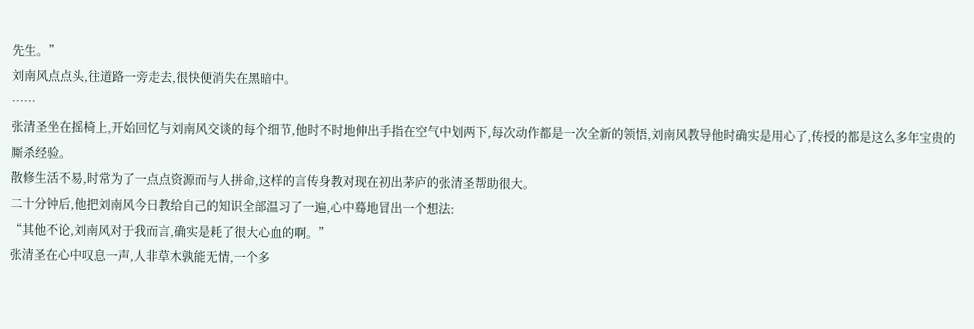先生。”
刘南风点点头,往道路一旁走去,很快便消失在黑暗中。
……
张清圣坐在摇椅上,开始回忆与刘南风交谈的每个细节,他时不时地伸出手指在空气中划两下,每次动作都是一次全新的领悟,刘南风教导他时确实是用心了,传授的都是这么多年宝贵的厮杀经验。
散修生活不易,时常为了一点点资源而与人拼命,这样的言传身教对现在初出茅庐的张清圣帮助很大。
二十分钟后,他把刘南风今日教给自己的知识全部温习了一遍,心中蓦地冒出一个想法:
“其他不论,刘南风对于我而言,确实是耗了很大心血的啊。”
张清圣在心中叹息一声,人非草木孰能无情,一个多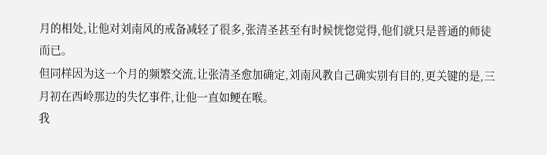月的相处,让他对刘南风的戒备减轻了很多,张清圣甚至有时候恍惚觉得,他们就只是普通的师徒而已。
但同样因为这一个月的频繁交流,让张清圣愈加确定,刘南风教自己确实别有目的,更关键的是,三月初在西岭那边的失忆事件,让他一直如鲠在喉。
我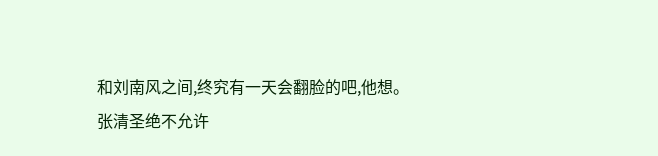和刘南风之间,终究有一天会翻脸的吧,他想。
张清圣绝不允许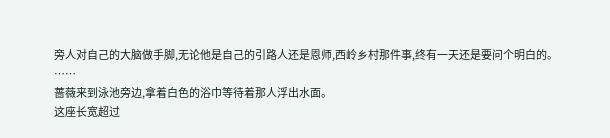旁人对自己的大脑做手脚,无论他是自己的引路人还是恩师,西岭乡村那件事,终有一天还是要问个明白的。
……
蔷薇来到泳池旁边,拿着白色的浴巾等待着那人浮出水面。
这座长宽超过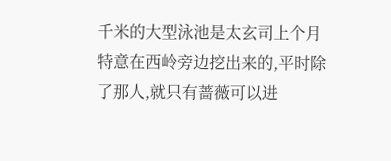千米的大型泳池是太玄司上个月特意在西岭旁边挖出来的,平时除了那人,就只有蔷薇可以进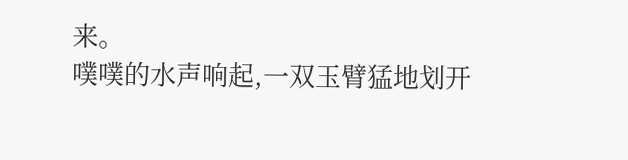来。
噗噗的水声响起,一双玉臂猛地划开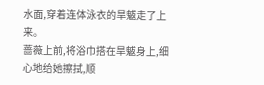水面,穿着连体泳衣的旱魃走了上来。
蔷薇上前,将浴巾搭在旱魃身上,细心地给她擦拭,顺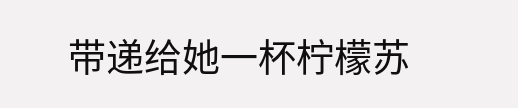带递给她一杯柠檬苏